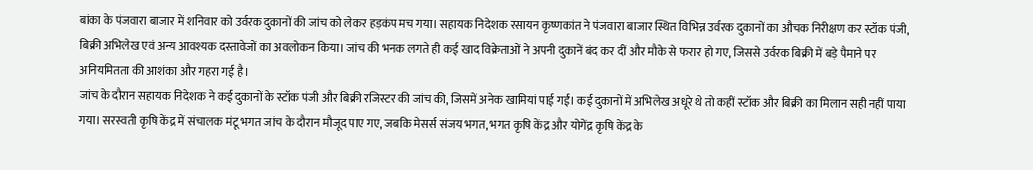बांका के पंजवारा बाजार में शनिवार को उर्वरक दुकानों की जांच को लेकर हड़कंप मच गया। सहायक निदेशक रसायन कृष्णकांत ने पंजवारा बाजार स्थित विभिन्न उर्वरक दुकानों का औचक निरीक्षण कर स्टॉक पंजी, बिक्री अभिलेख एवं अन्य आवश्यक दस्तावेजों का अवलोकन किया। जांच की भनक लगते ही कई खाद विक्रेताओं ने अपनी दुकानें बंद कर दीं और मौके से फरार हो गए, जिससे उर्वरक बिक्री में बड़े पैमाने पर अनियमितता की आशंका और गहरा गई है।
जांच के दौरान सहायक निदेशक ने कई दुकानों के स्टॉक पंजी और बिक्री रजिस्टर की जांच की, जिसमें अनेक खामियां पाई गईं। कई दुकानों में अभिलेख अधूरे थे तो कहीं स्टॉक और बिक्री का मिलान सही नहीं पाया गया। सरस्वती कृषि केंद्र में संचालक मंटू भगत जांच के दौरान मौजूद पाए गए, जबकि मेसर्स संजय भगत, भगत कृषि केंद्र और योगेंद्र कृषि केंद्र के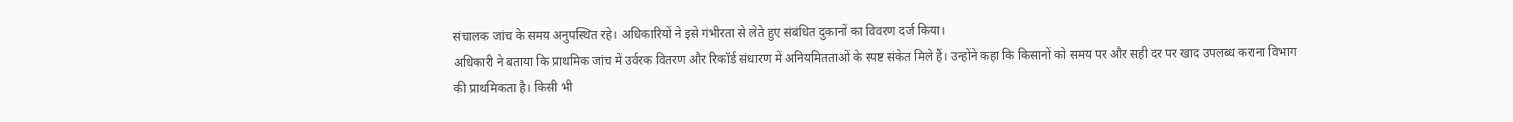संचालक जांच के समय अनुपस्थित रहे। अधिकारियों ने इसे गंभीरता से लेते हुए संबंधित दुकानों का विवरण दर्ज किया।
अधिकारी ने बताया कि प्राथमिक जांच में उर्वरक वितरण और रिकॉर्ड संधारण में अनियमितताओं के स्पष्ट संकेत मिले हैं। उन्होंने कहा कि किसानों को समय पर और सही दर पर खाद उपलब्ध कराना विभाग की प्राथमिकता है। किसी भी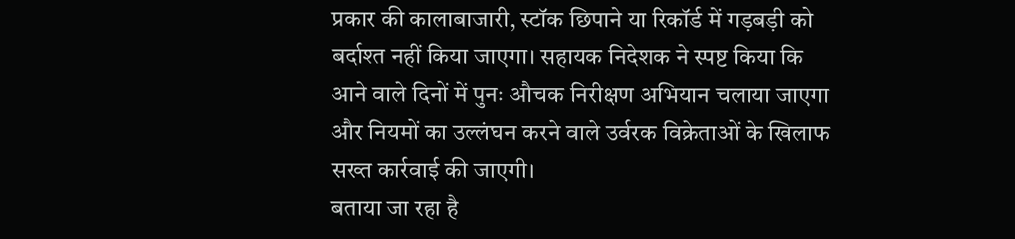प्रकार की कालाबाजारी, स्टॉक छिपाने या रिकॉर्ड में गड़बड़ी को बर्दाश्त नहीं किया जाएगा। सहायक निदेशक ने स्पष्ट किया कि आने वाले दिनों में पुनः औचक निरीक्षण अभियान चलाया जाएगा और नियमों का उल्लंघन करने वाले उर्वरक विक्रेताओं के खिलाफ सख्त कार्रवाई की जाएगी।
बताया जा रहा है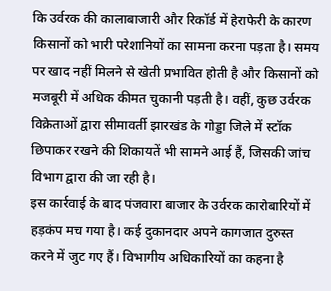कि उर्वरक की कालाबाजारी और रिकॉर्ड में हेराफेरी के कारण किसानों को भारी परेशानियों का सामना करना पड़ता है। समय पर खाद नहीं मिलने से खेती प्रभावित होती है और किसानों को मजबूरी में अधिक कीमत चुकानी पड़ती है। वहीं, कुछ उर्वरक विक्रेताओं द्वारा सीमावर्ती झारखंड के गोड्डा जिले में स्टॉक छिपाकर रखने की शिकायतें भी सामने आई हैं, जिसकी जांच विभाग द्वारा की जा रही है।
इस कार्रवाई के बाद पंजवारा बाजार के उर्वरक कारोबारियों में हड़कंप मच गया है। कई दुकानदार अपने कागजात दुरुस्त करने में जुट गए हैं। विभागीय अधिकारियों का कहना है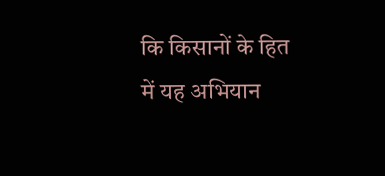कि किसानों के हित में यह अभियान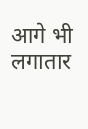आगे भी लगातार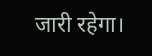जारी रहेगा।